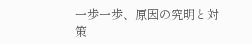一歩一歩、原因の究明と対策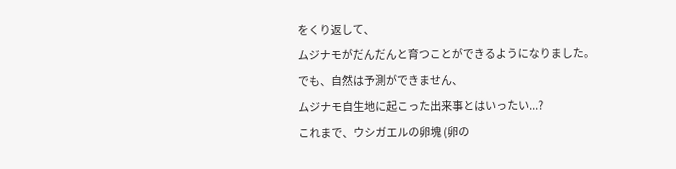をくり返して、
ムジナモがだんだんと育つことができるようになりました。
でも、自然は予測ができません、
ムジナモ自生地に起こった出来事とはいったい...?
これまで、ウシガエルの卵塊 (卵の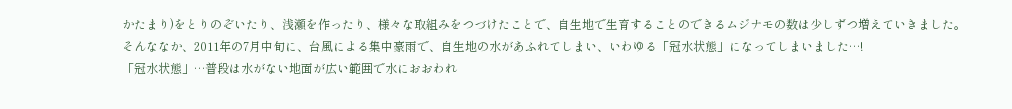かたまり)をとりのぞいたり、浅瀬を作ったり、様々な取組みをつづけたことで、自生地で生育することのできるムジナモの数は少しずつ増えていきました。
そんななか、2011年の7月中旬に、台風による集中豪雨で、自生地の水があふれてしまい、いわゆる「冠水状態」になってしまいました…!
「冠水状態」…普段は水がない地面が広い範囲で水におおわれ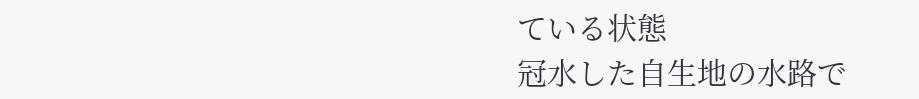ている状態
冠水した自生地の水路で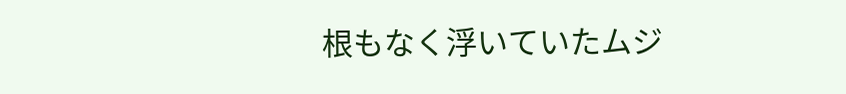根もなく浮いていたムジ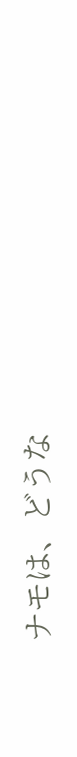ナモは、どうな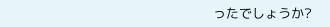ったでしょうか?